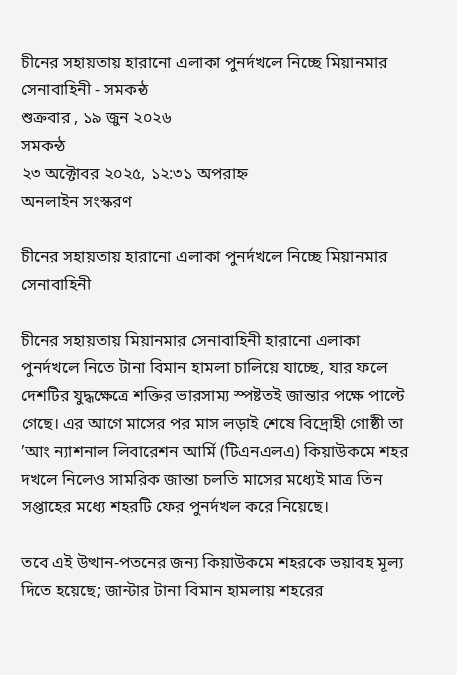চীনের সহায়তায় হারানো এলাকা পুনর্দখলে নিচ্ছে মিয়ানমার সেনাবাহিনী - সমকন্ঠ
শুক্রবার , ১৯ জুন ২০২৬
সমকন্ঠ
২৩ অক্টোবর ২০২৫, ১২:৩১ অপরাহ্ন
অনলাইন সংস্করণ

চীনের সহায়তায় হারানো এলাকা পুনর্দখলে নিচ্ছে মিয়ানমার সেনাবাহিনী

চীনের সহায়তায় মিয়ানমার সেনাবাহিনী হারানো এলাকা পুনর্দখলে নিতে টানা বিমান হামলা চালিয়ে যাচ্ছে, যার ফলে দেশটির যুদ্ধক্ষেত্রে শক্তির ভারসাম্য স্পষ্টতই জান্তার পক্ষে পাল্টে গেছে। এর আগে মাসের পর মাস লড়াই শেষে বিদ্রোহী গোষ্ঠী তা ’আং ন্যাশনাল লিবারেশন আর্মি (টিএনএলএ) কিয়াউকমে শহর দখলে নিলেও সামরিক জান্তা চলতি মাসের মধ্যেই মাত্র তিন সপ্তাহের মধ্যে শহরটি ফের পুনর্দখল করে নিয়েছে।

তবে এই উত্থান-পতনের জন্য কিয়াউকমে শহরকে ভয়াবহ মূল্য দিতে হয়েছে; জান্টার টানা বিমান হামলায় শহরের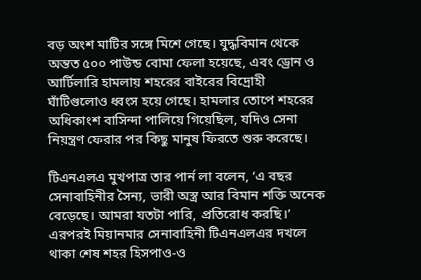বড় অংশ মাটির সঙ্গে মিশে গেছে। যুদ্ধবিমান থেকে অন্তত ৫০০ পাউন্ড বোমা ফেলা হয়েছে, এবং ড্রোন ও আর্টিলারি হামলায় শহরের বাইরের বিদ্রোহী ঘাঁটিগুলোও ধ্বংস হয়ে গেছে। হামলার তোপে শহরের অধিকাংশ বাসিন্দা পালিয়ে গিয়েছিল, যদিও সেনা নিয়ন্ত্রণ ফেরার পর কিছু মানুষ ফিরতে শুরু করেছে।

টিএনএলএ মুখপাত্র তার পার্ন লা বলেন, ‘এ বছর সেনাবাহিনীর সৈন্য, ভারী অস্ত্র আর বিমান শক্তি অনেক বেড়েছে। আমরা যতটা পারি, প্রতিরোধ করছি।’ এরপরই মিয়ানমার সেনাবাহিনী টিএনএলএর দখলে থাকা শেষ শহর হিসপাও-ও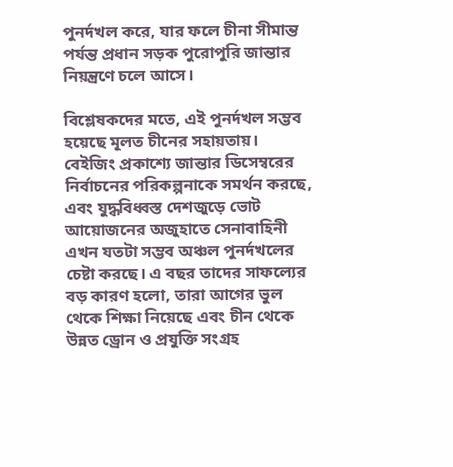পুনর্দখল করে, যার ফলে চীনা সীমান্ত পর্যন্ত প্রধান সড়ক পুরোপুরি জান্তার নিয়ন্ত্রণে চলে আসে।

বিশ্লেষকদের মতে, এই পুনর্দখল সম্ভব হয়েছে মূলত চীনের সহায়তায়। বেইজিং প্রকাশ্যে জান্তার ডিসেম্বরের নির্বাচনের পরিকল্পনাকে সমর্থন করছে, এবং যুদ্ধবিধ্বস্ত দেশজুড়ে ভোট আয়োজনের অজুহাতে সেনাবাহিনী এখন যতটা সম্ভব অঞ্চল পুনর্দখলের চেষ্টা করছে। এ বছর তাদের সাফল্যের বড় কারণ হলো, তারা আগের ভুল থেকে শিক্ষা নিয়েছে এবং চীন থেকে উন্নত ড্রোন ও প্রযুক্তি সংগ্রহ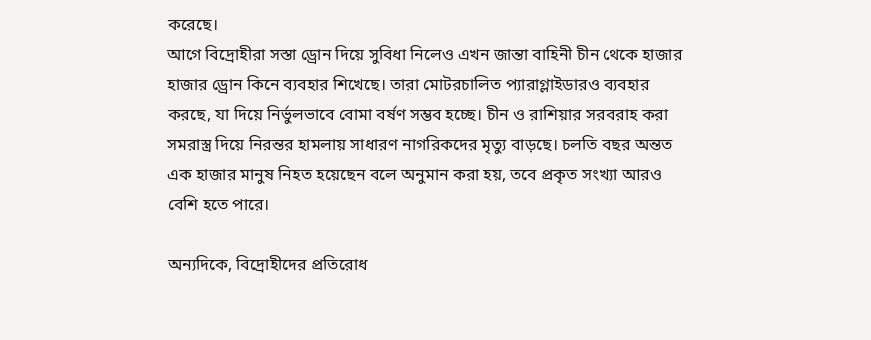করেছে।
আগে বিদ্রোহীরা সস্তা ড্রোন দিয়ে সুবিধা নিলেও এখন জান্তা বাহিনী চীন থেকে হাজার হাজার ড্রোন কিনে ব্যবহার শিখেছে। তারা মোটরচালিত প্যারাগ্লাইডারও ব্যবহার করছে, যা দিয়ে নির্ভুলভাবে বোমা বর্ষণ সম্ভব হচ্ছে। চীন ও রাশিয়ার সরবরাহ করা সমরাস্ত্র দিয়ে নিরন্তর হামলায় সাধারণ নাগরিকদের মৃত্যু বাড়ছে। চলতি বছর অন্তত এক হাজার মানুষ নিহত হয়েছেন বলে অনুমান করা হয়, তবে প্রকৃত সংখ্যা আরও বেশি হতে পারে।

অন্যদিকে, বিদ্রোহীদের প্রতিরোধ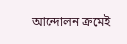আন্দোলন ক্রমেই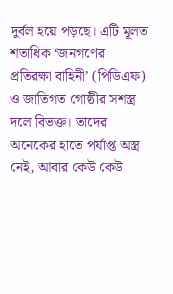দুর্বল হয়ে পড়ছে। এটি মূলত শতাধিক ‘জনগণের প্রতিরক্ষা বাহিনী’ (পিডিএফ) ও জাতিগত গোষ্ঠীর সশস্ত্র দলে বিভক্ত। তাদের অনেকের হাতে পর্যাপ্ত অস্ত্র নেই, আবার কেউ কেউ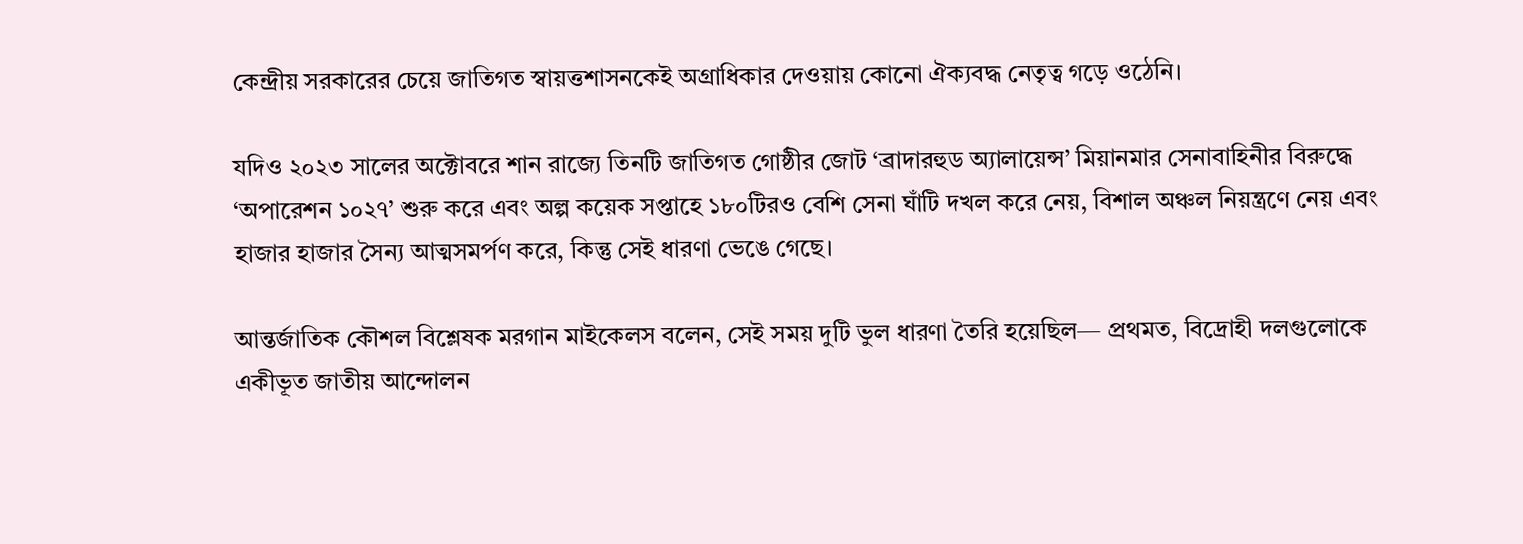কেন্দ্রীয় সরকারের চেয়ে জাতিগত স্বায়ত্তশাসনকেই অগ্রাধিকার দেওয়ায় কোনো ঐক্যবদ্ধ নেতৃত্ব গড়ে ওঠেনি।

যদিও ২০২৩ সালের অক্টোবরে শান রাজ্যে তিনটি জাতিগত গোষ্ঠীর জোট ‘ব্রাদারহুড অ্যালায়েন্স’ মিয়ানমার সেনাবাহিনীর বিরুদ্ধে ‘অপারেশন ১০২৭’ শুরু করে এবং অল্প কয়েক সপ্তাহে ১৮০টিরও বেশি সেনা ঘাঁটি দখল করে নেয়, বিশাল অঞ্চল নিয়ন্ত্রণে নেয় এবং হাজার হাজার সৈন্য আত্মসমর্পণ করে, কিন্তু সেই ধারণা ভেঙে গেছে।

আন্তর্জাতিক কৌশল বিশ্লেষক মরগান মাইকেলস বলেন, সেই সময় দুটি ভুল ধারণা তৈরি হয়েছিল— প্রথমত, বিদ্রোহী দলগুলোকে একীভূত জাতীয় আন্দোলন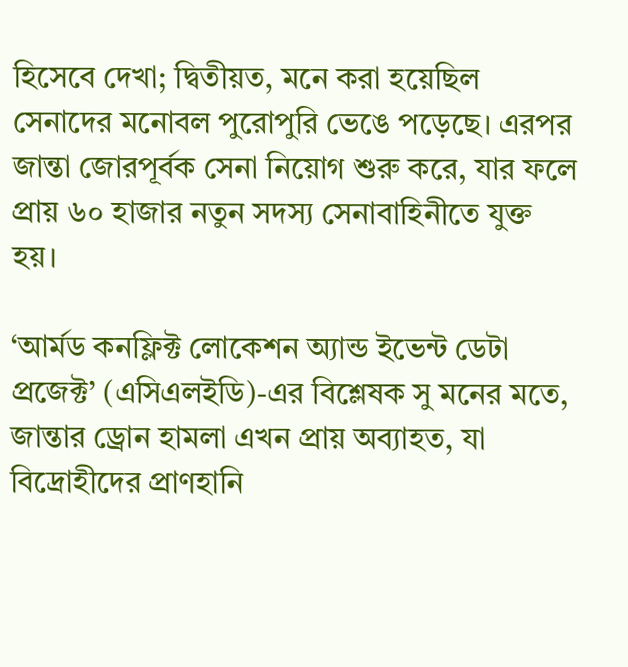হিসেবে দেখা; দ্বিতীয়ত, মনে করা হয়েছিল সেনাদের মনোবল পুরোপুরি ভেঙে পড়েছে। এরপর জান্তা জোরপূর্বক সেনা নিয়োগ শুরু করে, যার ফলে প্রায় ৬০ হাজার নতুন সদস্য সেনাবাহিনীতে যুক্ত হয়।

‘আর্মড কনফ্লিক্ট লোকেশন অ্যান্ড ইভেন্ট ডেটা প্রজেক্ট’ (এসিএলইডি)-এর বিশ্লেষক সু মনের মতে, জান্তার ড্রোন হামলা এখন প্রায় অব্যাহত, যা বিদ্রোহীদের প্রাণহানি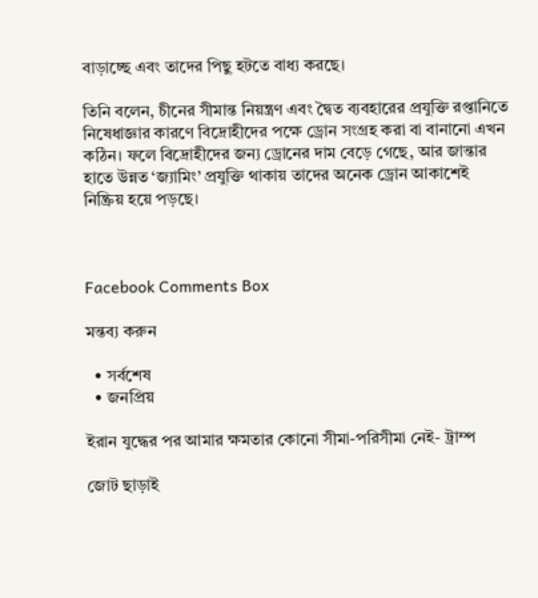বাড়াচ্ছে এবং তাদের পিছু হটতে বাধ্য করছে।

তিনি বলেন, চীনের সীমান্ত নিয়ন্ত্রণ এবং দ্বৈত ব্যবহারের প্রযুক্তি রপ্তানিতে নিষেধাজ্ঞার কারণে বিদ্রোহীদের পক্ষে ড্রোন সংগ্রহ করা বা বানানো এখন কঠিন। ফলে বিদ্রোহীদের জন্য ড্রোনের দাম বেড়ে গেছে, আর জান্তার হাতে উন্নত ‘জ্যামিং’ প্রযুক্তি থাকায় তাদের অনেক ড্রোন আকাশেই নিষ্ক্রিয় হয়ে পড়ছে।



Facebook Comments Box

মন্তব্য করুন

  • সর্বশেষ
  • জনপ্রিয়

ইরান যুদ্ধের পর আমার ক্ষমতার কোনো সীমা-পরিসীমা নেই- ট্রাম্প

জোট ছাড়াই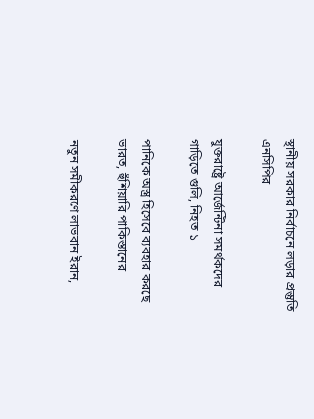স্থানীয় সরকার নির্বাচনে লড়ার প্রস্তুতি এনসিপির

যুক্তরাষ্ট্রে আর্জেন্টিনা সমর্থকদের গাড়িতে গুলি, নিহত ১

পানিকে অস্ত্র হিসেবে ব্যবহার করছে ভারত, হুঁশিয়ারি পাকিস্তানের

নতুন সমীকরণে লাভবান ইরান,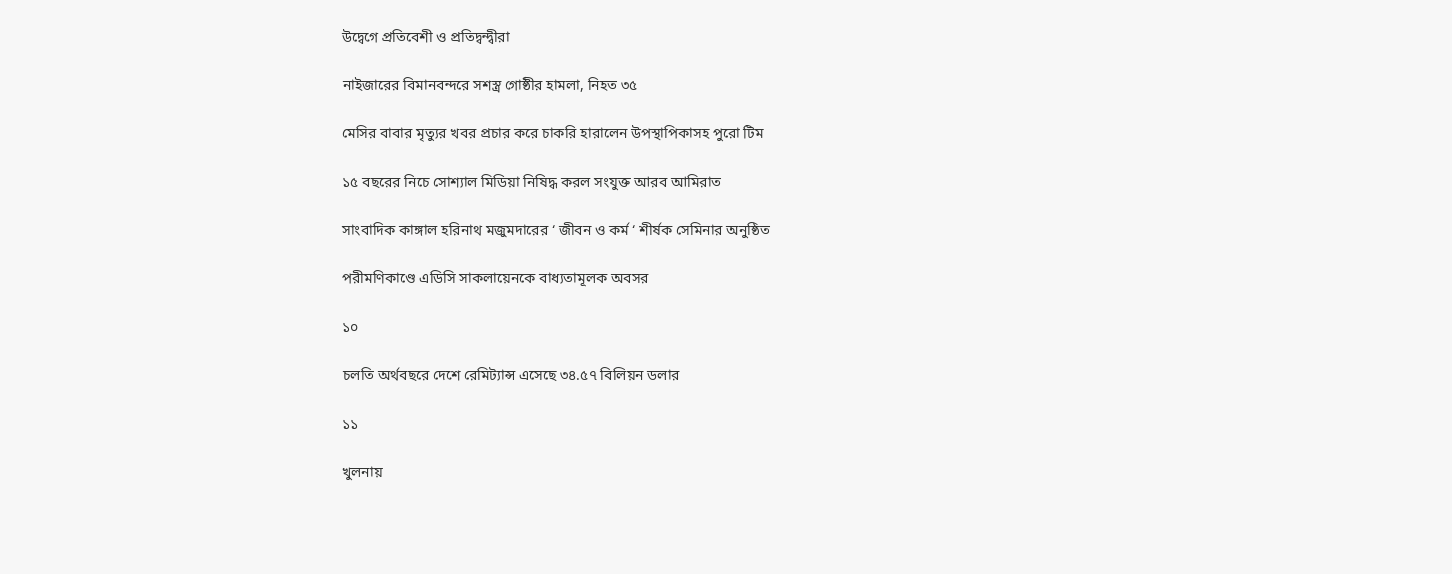উদ্বেগে প্রতিবেশী ও প্রতিদ্বন্দ্বীরা

নাইজারের বিমানবন্দরে সশস্ত্র গোষ্ঠীর হামলা, নিহত ৩৫

মেসির বাবার মৃত্যুর খবর প্রচার করে চাকরি হারালেন উপস্থাপিকাসহ পুরো টিম

১৫ বছরের নিচে সোশ্যাল মিডিয়া নিষিদ্ধ করল সংযুক্ত আরব আমিরাত

সাংবাদিক কাঙ্গাল হরিনাথ মজুমদারের ‘ জীবন ও কর্ম ‘ শীর্ষক সেমিনার অনুষ্ঠিত

পরীমণিকাণ্ডে এডিসি সাকলায়েনকে বাধ্যতামূলক অবসর

১০

চলতি অর্থবছরে দেশে রেমিট্যান্স এসেছে ৩৪.৫৭ বিলিয়ন ডলার

১১

খুলনায়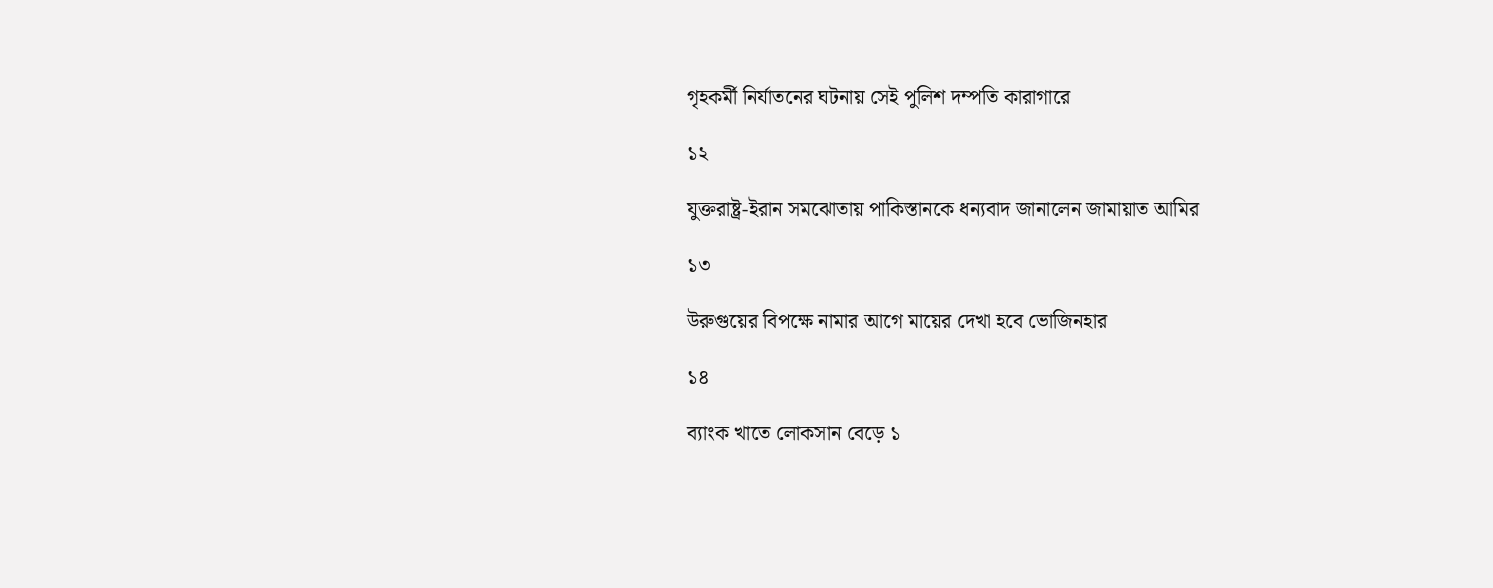গৃহকর্মী নির্যাতনের ঘটনায় সেই পুলিশ দম্পতি কারাগারে

১২

যুক্তরাষ্ট্র-ইরান সমঝোতায় পাকিস্তানকে ধন্যবাদ জানালেন জামায়াত আমির

১৩

উরুগুয়ের বিপক্ষে নামার আগে মায়ের দেখা হবে ভোজিনহার

১৪

ব্যাংক খাতে লোকসান বেড়ে ১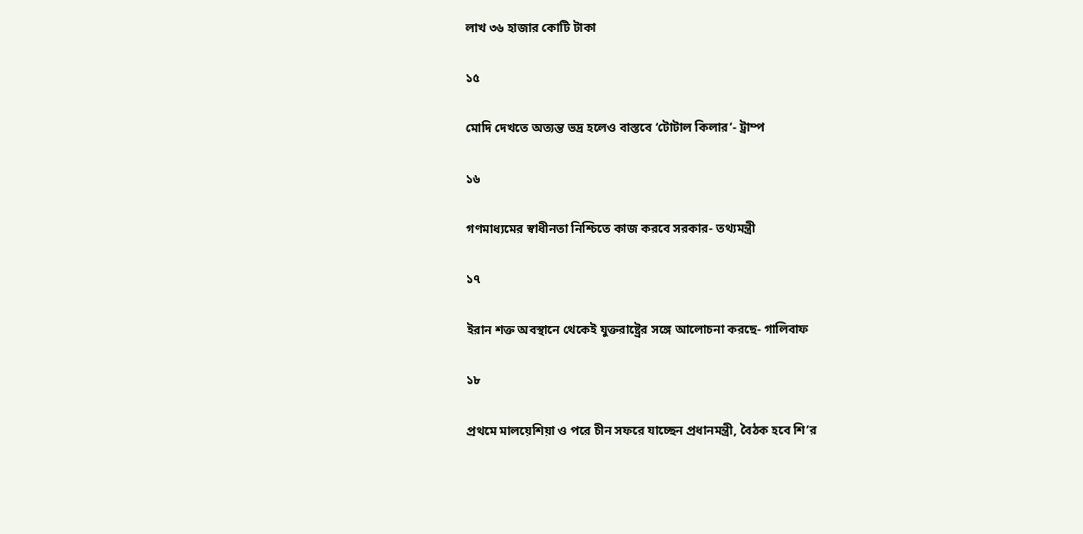লাখ ৩৬ হাজার কোটি টাকা

১৫

মোদি দেখতে অত্যন্ত ভদ্র হলেও বাস্তবে ‘টোটাল কিলার’- ট্রাম্প

১৬

গণমাধ্যমের স্বাধীনতা নিশ্চিতে কাজ করবে সরকার- তথ্যমন্ত্রী

১৭

ইরান শক্ত অবস্থানে থেকেই যুক্তরাষ্ট্রের সঙ্গে আলোচনা করছে- গালিবাফ

১৮

প্রথমে মালয়েশিয়া ও পরে চীন সফরে যাচ্ছেন প্রধানমন্ত্রী, বৈঠক হবে শি’র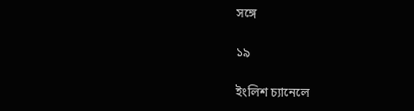সঙ্গে

১৯

ইংলিশ চ্যানেলে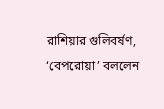রাশিয়ার গুলিবর্ষণ, ‘বেপরোয়া’ বললেন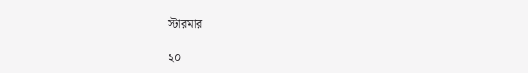স্টারমার

২০